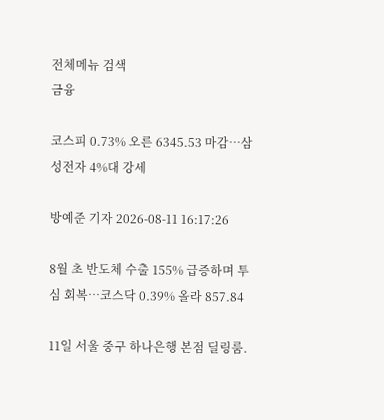전체메뉴 검색
금융

코스피 0.73% 오른 6345.53 마감…삼성전자 4%대 강세

방예준 기자 2026-08-11 16:17:26

8월 초 반도체 수출 155% 급증하며 투심 회복…코스닥 0.39% 올라 857.84

11일 서울 중구 하나은행 본점 딜링룸.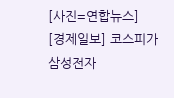[사진=연합뉴스]
[경제일보] 코스피가 삼성전자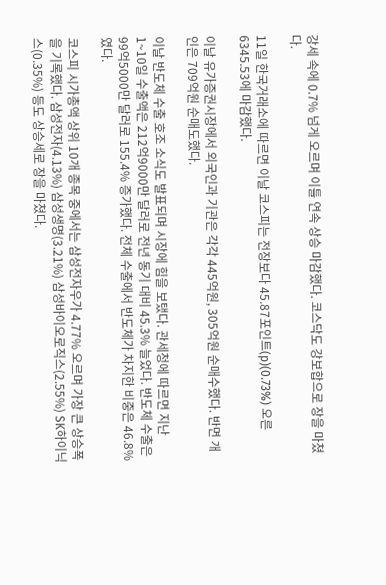강세 속에 0.7% 넘게 오르며 이틀 연속 상승 마감했다. 코스닥도 강보합으로 장을 마쳤다.

11일 한국거래소에 따르면 이날 코스피는 전장보다 45.87포인트(p)(0.73%) 오른 6345.53에 마감했다.

이날 유가증권시장에서 외국인과 기관은 각각 445억원, 305억원 순매수했다. 반면 개인은 709억원 순매도했다.

이날 반도체 수출 호조 소식도 발표되며 시장에 힘을 보탰다. 관세청에 따르면 지난 1~10일 수출액은 212억9000만 달러로 전년 동기 대비 45.3% 늘었다. 반도체 수출은 99억5000만 달러로 155.4% 증가했다. 전체 수출에서 반도체가 차지한 비중은 46.8%였다.

코스피 시가총액 상위 10개 종목 중에서는 삼성전자우가 4.77% 오르며 가장 큰 상승폭을 기록했다. 삼성전자(4.13%) 삼성생명(3.21%) 삼성바이오로직스(2.55%) SK하이닉스(0.35%) 등도 상승세로 장을 마쳤다.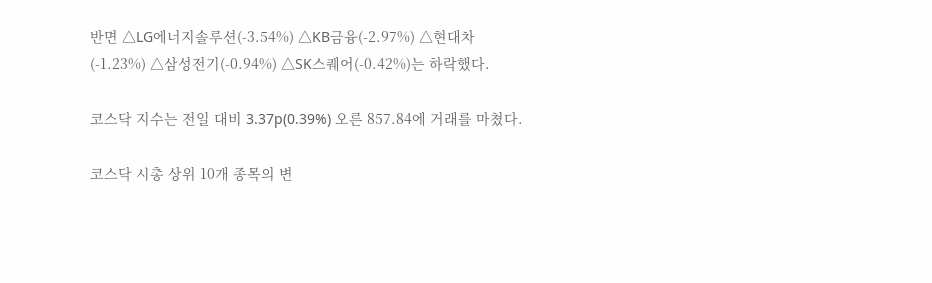반면 △LG에너지솔루션(-3.54%) △KB금융(-2.97%) △현대차(-1.23%) △삼성전기(-0.94%) △SK스퀘어(-0.42%)는 하락했다.

코스닥 지수는 전일 대비 3.37p(0.39%) 오른 857.84에 거래를 마쳤다.

코스닥 시총 상위 10개 종목의 변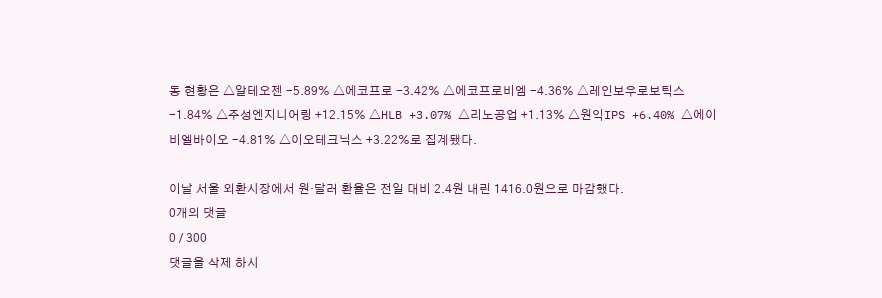동 현황은 △알테오젠 -5.89% △에코프로 -3.42% △에코프로비엠 -4.36% △레인보우로보틱스 -1.84% △주성엔지니어링 +12.15% △HLB +3.07% △리노공업 +1.13% △원익IPS +6.40% △에이비엘바이오 -4.81% △이오테크닉스 +3.22%로 집계됐다.

이날 서울 외환시장에서 원·달러 환율은 전일 대비 2.4원 내린 1416.0원으로 마감했다.
0개의 댓글
0 / 300
댓글을 삭제 하시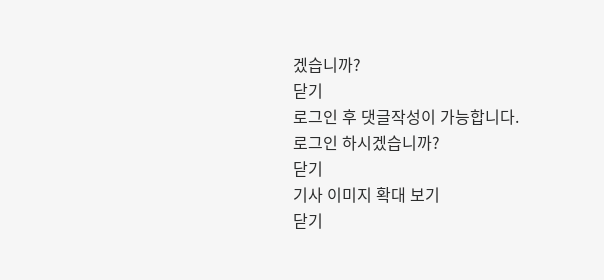겠습니까?
닫기
로그인 후 댓글작성이 가능합니다.
로그인 하시겠습니까?
닫기
기사 이미지 확대 보기
닫기